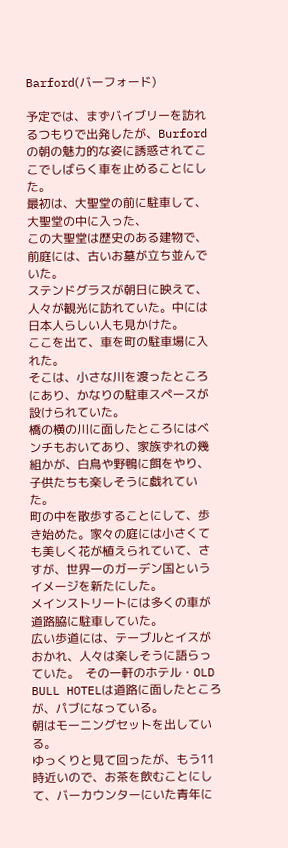Barford(バーフォード)

予定では、まずバイブリーを訪れるつもりで出発したが、Burfordの朝の魅力的な姿に誘惑されてここでしばらく車を止めることにした。
最初は、大聖堂の前に駐車して、大聖堂の中に入った、
この大聖堂は歴史のある建物で、前庭には、古いお墓が立ち並んでいた。
ステンドグラスが朝日に映えて、人々が観光に訪れていた。中には日本人らしい人も見かけた。
ここを出て、車を町の駐車場に入れた。
そこは、小さな川を渡ったところにあり、かなりの駐車スペースが設けられていた。
橋の横の川に面したところにはベンチもおいてあり、家族ずれの幾組かが、白鳥や野鴨に餌をやり、子供たちも楽しそうに戯れていた。
町の中を散歩することにして、歩き始めた。家々の庭には小さくても美しく花が植えられていて、さすが、世界一のガーデン国というイメージを新たにした。
メインストリートには多くの車が道路脇に駐車していた。
広い歩道には、テーブルとイスがおかれ、人々は楽しそうに語らっていた。  その一軒のホテル・OLD BULL HOTELは道路に面したところが、パブになっている。
朝はモーニングセットを出している。
ゆっくりと見て回ったが、もう11時近いので、お茶を飲むことにして、バーカウンターにいた青年に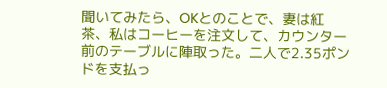聞いてみたら、OKとのことで、妻は紅茶、私はコーヒーを注文して、カウンター前のテーブルに陣取った。二人で2.35ポンドを支払っ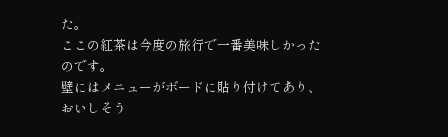た。
ここの紅茶は今度の旅行で一番美味しかったのです。
壁にはメニューがボードに貼り付けてあり、おいしそう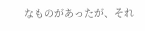なものがあったが、それ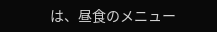は、昼食のメニュー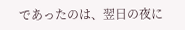であったのは、翌日の夜に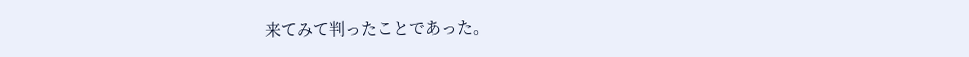来てみて判ったことであった。